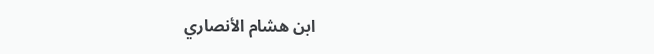ابن هشام الأنصاري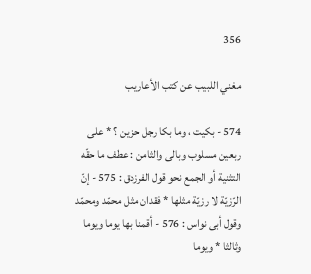356

مغني اللبيب عن كتب الأعاريب

574 - بكيت ، وما بكا رجل حزين ؟ * على ربعين مسلوب وبالى والثامن : عطف ما حقّه التثنية أو الجمع نحو قول الفرزدق : 575 - إنّ الرّزيّة لا رزيّة مثلها * فقدان مثل محمّد ومحمّد وقول أبى نواس : 576 - أقمنا بها يوما ويوما وثالثا * ويوما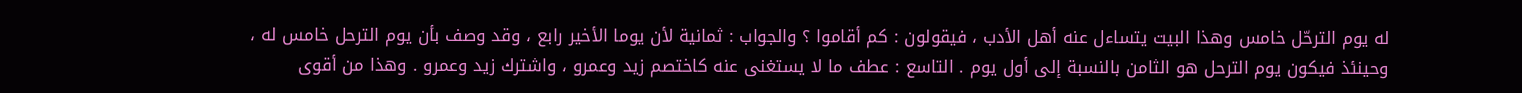له يوم الترحّل خامس وهذا البيت يتساءل عنه أهل الأدب ، فيقولون : كم أقاموا ؟ والجواب : ثمانية لأن يوما الأخير رابع ، وقد وصف بأن يوم الترحل خامس له ، وحينئذ فيكون يوم الترحل هو الثامن بالنسبة إلى أول يوم . التاسع : عطف ما لا يستغنى عنه كاختصم زيد وعمرو ، واشترك زيد وعمرو . وهذا من أقوى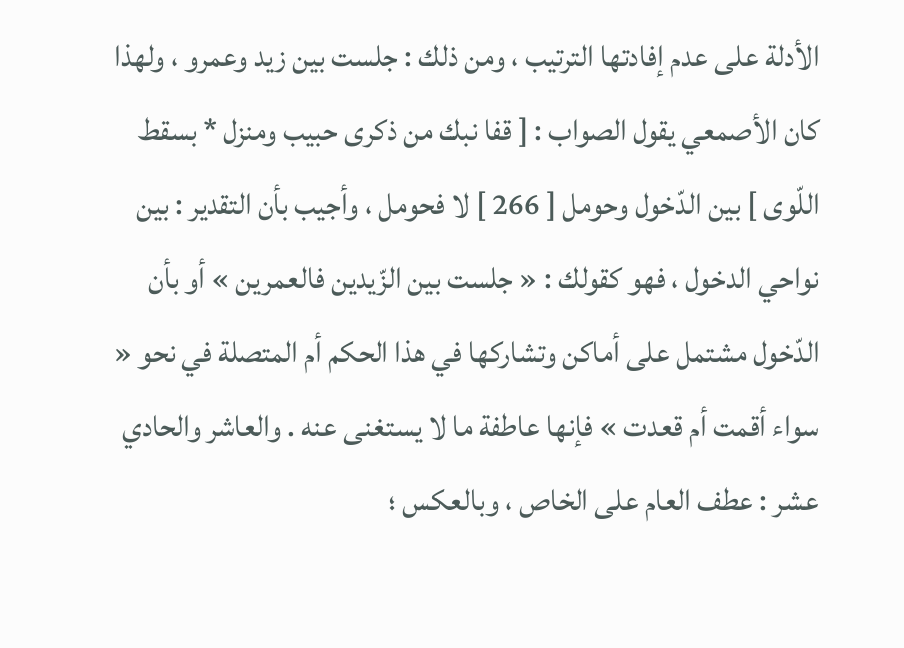الأدلة على عدم إفادتها الترتيب ، ومن ذلك : جلست بين زيد وعمرو ، ولهذا كان الأصمعي يقول الصواب : [ قفا نبك من ذكرى حبيب ومنزل * بسقط اللّوى ] بين الدّخول وحومل [ 266 ] لا فحومل ، وأجيب بأن التقدير : بين نواحي الدخول ، فهو كقولك : « جلست بين الزّيدين فالعمرين » أو بأن الدّخول مشتمل على أماكن وتشاركها في هذا الحكم أم المتصلة في نحو « سواء أقمت أم قعدت » فإنها عاطفة ما لا يستغنى عنه . والعاشر والحادي عشر : عطف العام على الخاص ، وبالعكس ؛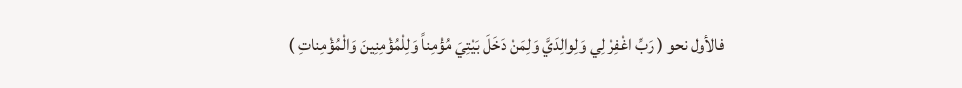فالأول نحو ( رَبِّ اغْفِرْ لِي وَلِوالِدَيَّ وَلِمَنْ دَخَلَ بَيْتِيَ مُؤْمِناً وَلِلْمُؤْمِنِينَ وَالْمُؤْمِناتِ )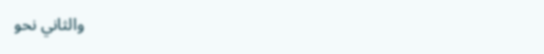والثاني نحو